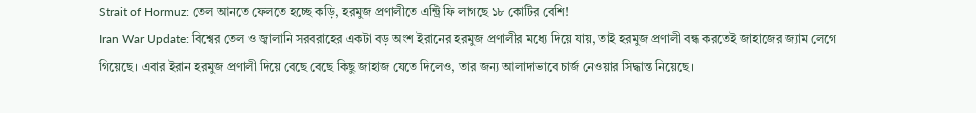Strait of Hormuz: তেল আনতে ফেলতে হচ্ছে কড়ি, হরমুজ প্রণালীতে এন্ট্রি ফি লাগছে ১৮ কোটির বেশি!
Iran War Update: বিশ্বের তেল ও জ্বালানি সরবরাহের একটা বড় অংশ ইরানের হরমুজ প্রণালীর মধ্যে দিয়ে যায়, তাই হরমুজ প্রণালী বন্ধ করতেই জাহাজের জ্যাম লেগে গিয়েছে। এবার ইরান হরমুজ প্রণালী দিয়ে বেছে বেছে কিছু জাহাজ যেতে দিলেও, তার জন্য আলাদাভাবে চার্জ নেওয়ার সিদ্ধান্ত নিয়েছে।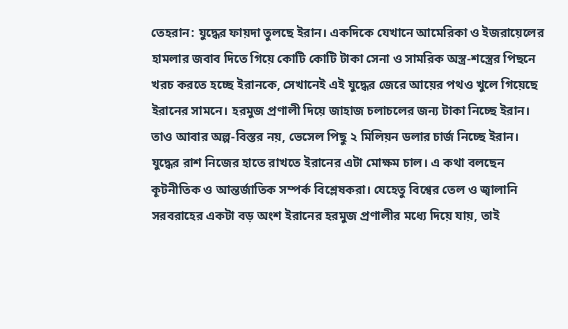তেহরান: যুদ্ধের ফায়দা তুলছে ইরান। একদিকে যেখানে আমেরিকা ও ইজরায়েলের হামলার জবাব দিতে গিয়ে কোটি কোটি টাকা সেনা ও সামরিক অস্ত্র-শস্ত্রের পিছনে খরচ করতে হচ্ছে ইরানকে, সেখানেই এই যুদ্ধের জেরে আয়ের পথও খুলে গিয়েছে ইরানের সামনে। হরমুজ প্রণালী দিয়ে জাহাজ চলাচলের জন্য টাকা নিচ্ছে ইরান। তাও আবার অল্প-বিস্তর নয়, ভেসেল পিছু ২ মিলিয়ন ডলার চার্জ নিচ্ছে ইরান।
যুদ্ধের রাশ নিজের হাতে রাখতে ইরানের এটা মোক্ষম চাল। এ কথা বলছেন কূটনীতিক ও আন্তর্জাতিক সম্পর্ক বিশ্লেষকরা। যেহেতু বিশ্বের তেল ও জ্বালানি সরবরাহের একটা বড় অংশ ইরানের হরমুজ প্রণালীর মধ্যে দিয়ে যায়, তাই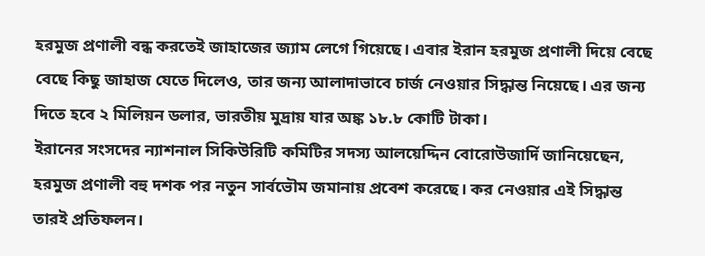হরমুজ প্রণালী বন্ধ করতেই জাহাজের জ্যাম লেগে গিয়েছে। এবার ইরান হরমুজ প্রণালী দিয়ে বেছে বেছে কিছু জাহাজ যেতে দিলেও, তার জন্য আলাদাভাবে চার্জ নেওয়ার সিদ্ধান্ত নিয়েছে। এর জন্য দিতে হবে ২ মিলিয়ন ডলার, ভারতীয় মুদ্রায় যার অঙ্ক ১৮.৮ কোটি টাকা।
ইরানের সংসদের ন্যাশনাল সিকিউরিটি কমিটির সদস্য আলয়েদ্দিন বোরোউজার্দি জানিয়েছেন, হরমুজ প্রণালী বহু দশক পর নতুন সার্বভৌম জমানায় প্রবেশ করেছে। কর নেওয়ার এই সিদ্ধান্ত তারই প্রতিফলন।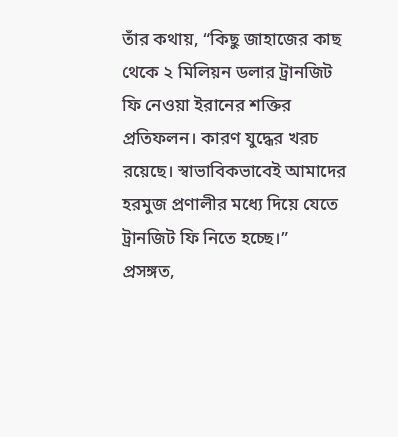তাঁর কথায়, “কিছু জাহাজের কাছ থেকে ২ মিলিয়ন ডলার ট্রানজিট ফি নেওয়া ইরানের শক্তির প্রতিফলন। কারণ যুদ্ধের খরচ রয়েছে। স্বাভাবিকভাবেই আমাদের হরমুজ প্রণালীর মধ্যে দিয়ে যেতে ট্রানজিট ফি নিতে হচ্ছে।”
প্রসঙ্গত,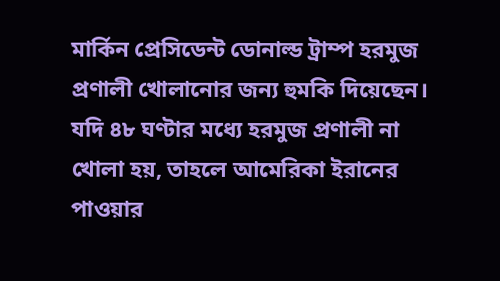মার্কিন প্রেসিডেন্ট ডোনাল্ড ট্রাম্প হরমুজ প্রণালী খোলানোর জন্য হুমকি দিয়েছেন। যদি ৪৮ ঘণ্টার মধ্যে হরমুজ প্রণালী না খোলা হয়, তাহলে আমেরিকা ইরানের পাওয়ার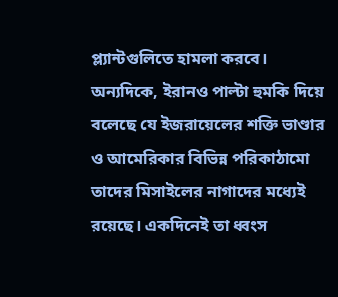প্ল্যান্টগুলিতে হামলা করবে। অন্যদিকে, ইরানও পাল্টা হুমকি দিয়ে বলেছে যে ইজরায়েলের শক্তি ভাণ্ডার ও আমেরিকার বিভিন্ন পরিকাঠামো তাদের মিসাইলের নাগাদের মধ্যেই রয়েছে। একদিনেই তা ধ্বংস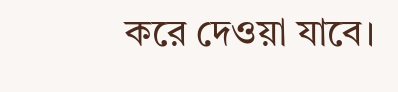করে দেওয়া যাবে।